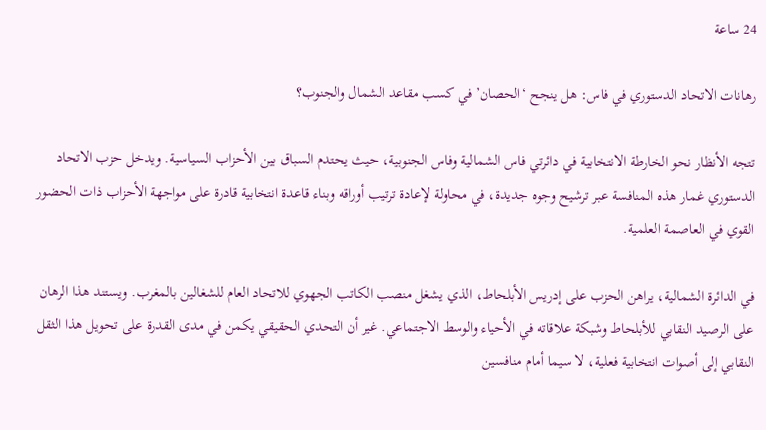24 ساعة

رهانات الاتحاد الدستوري في فاس: هل ينجح ‘الحصان’ في كسب مقاعد الشمال والجنوب؟

تتجه الأنظار نحو الخارطة الانتخابية في دائرتي فاس الشمالية وفاس الجنوبية، حيث يحتدم السباق بين الأحزاب السياسية. ويدخل حزب الاتحاد الدستوري غمار هذه المنافسة عبر ترشيح وجوه جديدة، في محاولة لإعادة ترتيب أوراقه وبناء قاعدة انتخابية قادرة على مواجهة الأحزاب ذات الحضور القوي في العاصمة العلمية.

في الدائرة الشمالية، يراهن الحزب على إدريس الأبلحاط، الذي يشغل منصب الكاتب الجهوي للاتحاد العام للشغالين بالمغرب. ويستند هذا الرهان على الرصيد النقابي للأبلحاط وشبكة علاقاته في الأحياء والوسط الاجتماعي. غير أن التحدي الحقيقي يكمن في مدى القدرة على تحويل هذا الثقل النقابي إلى أصوات انتخابية فعلية، لا سيما أمام منافسين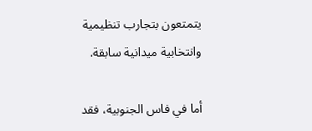يتمتعون بتجارب تنظيمية وانتخابية ميدانية سابقة.

أما في فاس الجنوبية، فقد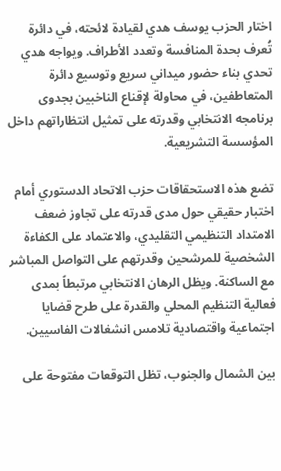اختار الحزب يوسف هدي لقيادة لائحته، في دائرة تُعرف بحدة المنافسة وتعدد الأطراف. ويواجه هدي تحدي بناء حضور ميداني سريع وتوسيع دائرة المتعاطفين، في محاولة لإقناع الناخبين بجدوى برنامجه الانتخابي وقدرته على تمثيل انتظاراتهم داخل المؤسسة التشريعية.

تضع هذه الاستحقاقات حزب الاتحاد الدستوري أمام اختبار حقيقي حول مدى قدرته على تجاوز ضعف الامتداد التنظيمي التقليدي، والاعتماد على الكفاءة الشخصية للمرشحين وقدرتهم على التواصل المباشر مع الساكنة. ويظل الرهان الانتخابي مرتبطاً بمدى فعالية التنظيم المحلي والقدرة على طرح قضايا اجتماعية واقتصادية تلامس انشغالات الفاسيين.

بين الشمال والجنوب، تظل التوقعات مفتوحة على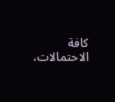كافة الاحتمالات،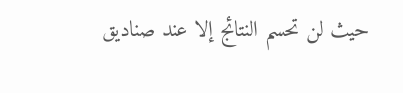حيث لن تحسم النتائج إلا عند صناديق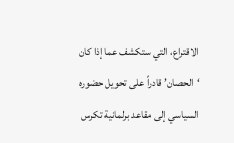الاقتراع، التي ستكشف عما إذا كان ‘الحصان’ قادراً على تحويل حضوره السياسي إلى مقاعد برلمانية تكرس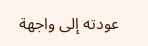عودته إلى واجهة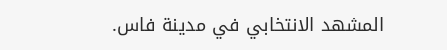المشهد الانتخابي في مدينة فاس.